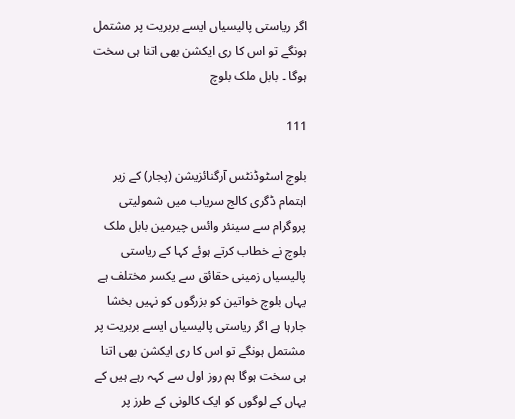اگر ریاستی پالیسیاں ایسے بربریت پر مشتمل ہونگے تو اس کا ری ایکشن بھی اتنا ہی سخت ہوگا ۔ بابل ملک بلوچ

111

بلوچ اسٹوڈنٹس آرگنائزیشن (پجار) کے زیر اہتمام ڈگری کالج سریاب میں شمولیتی پروگرام سے سینئر وائس چیرمین بابل ملک بلوچ نے خطاب کرتے ہوئے کہا کے ریاستی پالیسیاں زمینی حقائق سے یکسر مختلف ہے یہاں بلوچ خواتین کو بزرگوں کو نہیں بخشا جارہا ہے اگر ریاستی پالیسیاں ایسے بربریت پر مشتمل ہونگے تو اس کا ری ایکشن بھی اتنا ہی سخت ہوگا ہم روز اول سے کہہ رہے ہیں کے یہاں کے لوگوں کو ایک کالونی کے طرز پر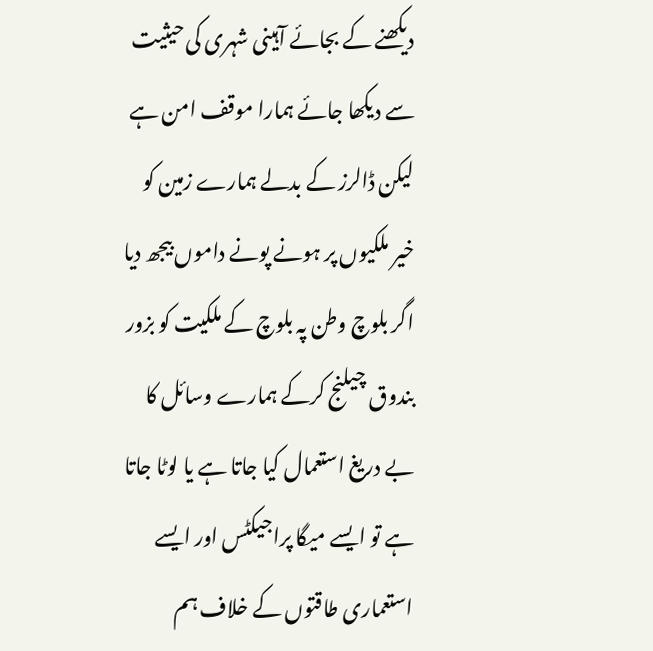دیکھنے کے بجائے آہینی شہری کی حیثیت سے دیکھا جائے ہمارا موقف امن ہے لیکن ڈالرز کے بدلے ہمارے زمین کو خیر ملکیوں پر ہونے پونے داموں بیجھ دیا اگر بلوچ وطن پہ بلوچ کے ملکیت کو بزور بندوق چیلنج کرکے ہمارے وسائل کا بے دریغ استعمال کیا جاتا ہے یا لوٹا جاتا ہے تو ایسے میگا پراجیکٹس اور ایسے استعماری طاقتوں کے خلاف ہم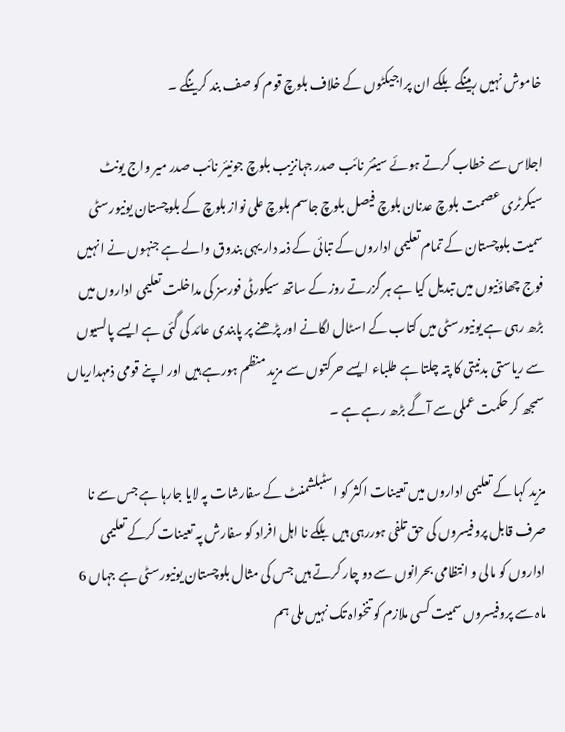خاموش نہیں رہینگے بلکے ان پراجیکٹوں کے خلاف بلوچ قوم کو صف بند کرینگے ۔

اجلاس سے خطاب کرتے ہوئے سینئر نائب صدر جہانزیب بلوچ جونیئر نائب صدر میر واج یونٹ سیکرٹری عصمت بلوچ عدنان بلوچ فیصل بلوچ جاسم بلوچ علی نواز بلوچ کے بلوچستان یونیورسٹی سمیت بلوچستان کے تمام تعلیمی اداروں کے تبائی کے ذمہ دار یہی بندوق والے ہے جنہوں نے انہیں فوج چھاؤنیوں میں تبدیل کیا ہے ہر گزرتے روز کے ساتھ سیکورٹی فورسز کی مداخلت تعلیمی اداروں میں بڑھ رہی ہے یونیورسٹی میں کتاب کے اسٹال لگانے اور پڑھنے پر پابندی عائد کی گئی ہے ایسے پالسیوں سے ریاستی بدنیتی کا پتہ چلتا ہے طلباء ایسے حرکتوں سے مزید منظم ہورہے ہیں اور اپنے قومی ذمہداریاں سمجھ کر حکمت عملی سے آگے بڑھ رہے ہے ۔

مزید کہا کے تعلیمی اداروں میں تعینات اکثر کو اسٹبلشمنٹ کے سفارشات پہ لایا جارہا ہے جس سے نا صرف قابل پروفیسروں کی حق تلفی ہوررہی ہیں بلکے نا اہل افراد کو سفارش پہ تعینات کرکے تعلیمی اداروں کو مالی و انتظامی بحرانوں سے دو چار کرتے ہیں جس کی مثال بلوچستان یونیورسٹی ہے جہاں 6 ماہ سے پروفیسروں سمیت کسی ملازم کو تنخواہ تک نہیں ملی ہم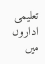تعلیمی اداروں میں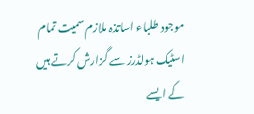موجود طلباء اساتذہ ملازم سمیت تمام اسٹیک ہولڈرز سے گزارش کرتے ہیں کے ایسے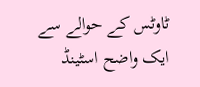ٹاوٹس کے حوالے سے ایک واضح اسٹینڈ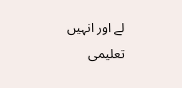لے اور انہیں تعلیمی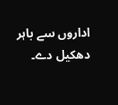اداروں سے باہر دھکیل دے۔